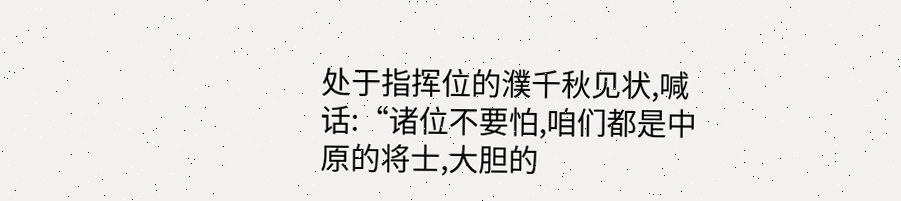处于指挥位的濮千秋见状,喊话:“诸位不要怕,咱们都是中原的将士,大胆的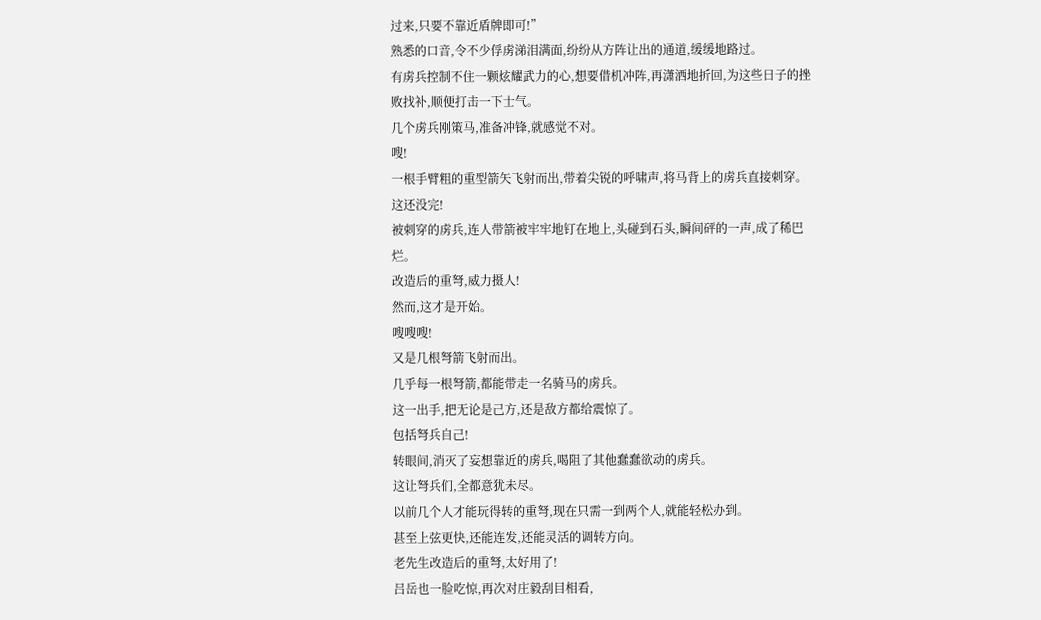过来,只要不靠近盾牌即可!”
熟悉的口音,令不少俘虏涕泪满面,纷纷从方阵让出的通道,缓缓地路过。
有虏兵控制不住一颗炫耀武力的心,想要借机冲阵,再潇洒地折回,为这些日子的挫败找补,顺便打击一下士气。
几个虏兵刚策马,准备冲锋,就感觉不对。
嗖!
一根手臂粗的重型箭矢飞射而出,带着尖锐的呼啸声,将马背上的虏兵直接刺穿。
这还没完!
被刺穿的虏兵,连人带箭被牢牢地钉在地上,头碰到石头,瞬间砰的一声,成了稀巴烂。
改造后的重弩,威力摄人!
然而,这才是开始。
嗖嗖嗖!
又是几根弩箭飞射而出。
几乎每一根弩箭,都能带走一名骑马的虏兵。
这一出手,把无论是己方,还是敌方都给震惊了。
包括弩兵自己!
转眼间,消灭了妄想靠近的虏兵,喝阻了其他蠢蠢欲动的虏兵。
这让弩兵们,全都意犹未尽。
以前几个人才能玩得转的重弩,现在只需一到两个人,就能轻松办到。
甚至上弦更快,还能连发,还能灵活的调转方向。
老先生改造后的重弩,太好用了!
吕岳也一脸吃惊,再次对庄毅刮目相看,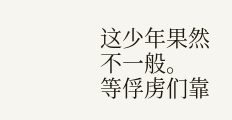这少年果然不一般。
等俘虏们靠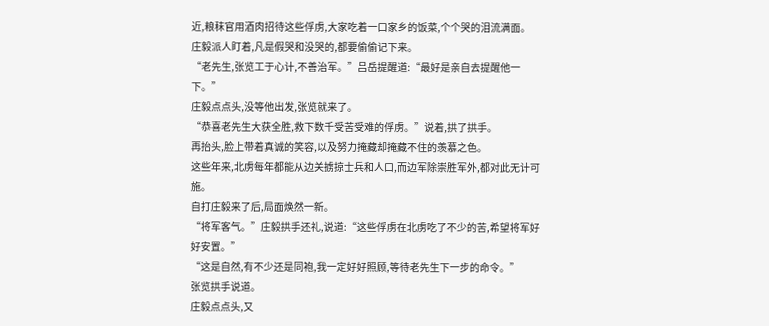近,粮秣官用酒肉招待这些俘虏,大家吃着一口家乡的饭菜,个个哭的泪流满面。
庄毅派人盯着,凡是假哭和没哭的,都要偷偷记下来。
“老先生,张览工于心计,不善治军。”吕岳提醒道:“最好是亲自去提醒他一下。”
庄毅点点头,没等他出发,张览就来了。
“恭喜老先生大获全胜,救下数千受苦受难的俘虏。”说着,拱了拱手。
再抬头,脸上带着真诚的笑容,以及努力掩藏却掩藏不住的羡慕之色。
这些年来,北虏每年都能从边关掳掠士兵和人口,而边军除崇胜军外,都对此无计可施。
自打庄毅来了后,局面焕然一新。
“将军客气。”庄毅拱手还礼,说道:“这些俘虏在北虏吃了不少的苦,希望将军好好安置。”
“这是自然,有不少还是同袍,我一定好好照顾,等待老先生下一步的命令。”
张览拱手说道。
庄毅点点头,又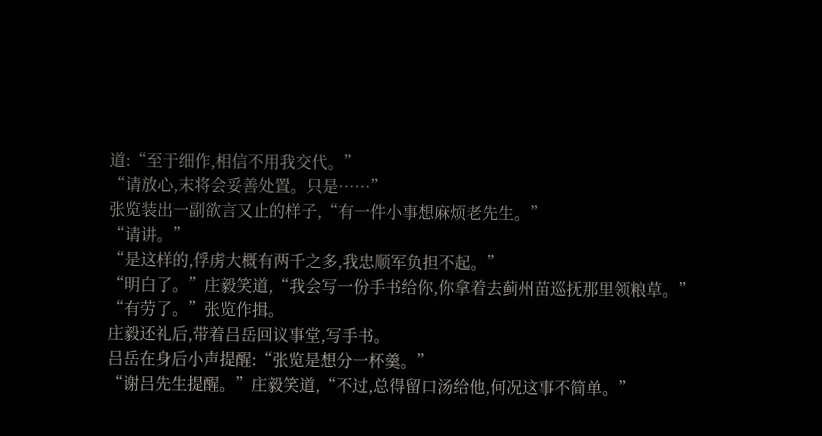道:“至于细作,相信不用我交代。”
“请放心,末将会妥善处置。只是……”
张览装出一副欲言又止的样子,“有一件小事想麻烦老先生。”
“请讲。”
“是这样的,俘虏大概有两千之多,我忠顺军负担不起。”
“明白了。”庄毅笑道,“我会写一份手书给你,你拿着去蓟州苗巡抚那里领粮草。”
“有劳了。”张览作揖。
庄毅还礼后,带着吕岳回议事堂,写手书。
吕岳在身后小声提醒:“张览是想分一杯羹。”
“谢吕先生提醒。”庄毅笑道,“不过,总得留口汤给他,何况这事不简单。”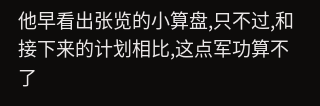他早看出张览的小算盘,只不过,和接下来的计划相比,这点军功算不了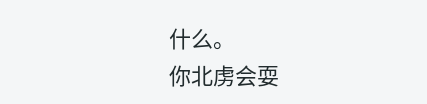什么。
你北虏会耍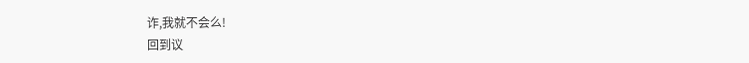诈,我就不会么!
回到议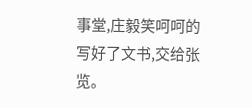事堂,庄毅笑呵呵的写好了文书,交给张览。